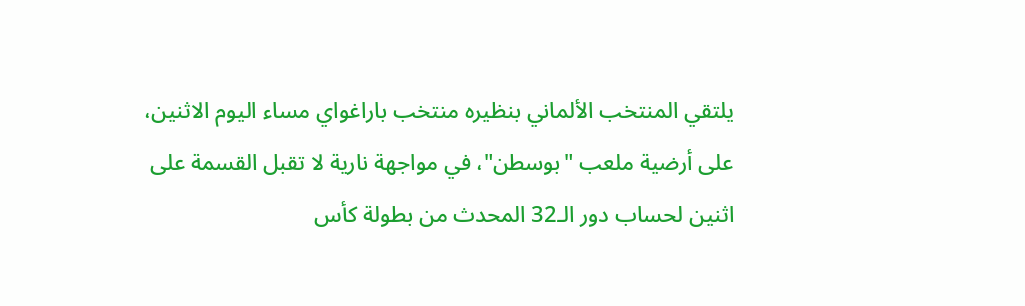يلتقي المنتخب الألماني بنظيره منتخب باراغواي مساء اليوم الاثنين، على أرضية ملعب "بوسطن"، في مواجهة نارية لا تقبل القسمة على اثنين لحساب دور الـ32 المحدث من بطولة كأس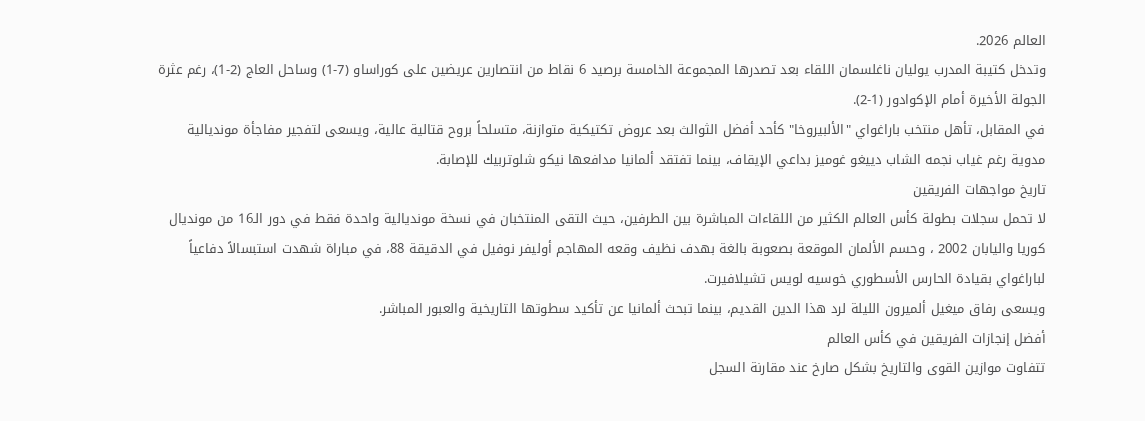العالم 2026.
وتدخل كتيبة المدرب يوليان ناغلسمان اللقاء بعد تصدرها المجموعة الخامسة برصيد 6 نقاط من انتصارين عريضين على كوراساو (7-1) وساحل العاج (2-1)، رغم عثرة الجولة الأخيرة أمام الإكوادور (1-2).
في المقابل، تأهل منتخب باراغواي "الألبيروخا" كأحد أفضل الثوالث بعد عروض تكتيكية متوازنة، متسلحاً بروح قتالية عالية، ويسعى لتفجير مفاجأة مونديالية مدوية رغم غياب نجمه الشاب دييغو غوميز بداعي الإيقاف، بينما تفتقد ألمانيا مدافعها نيكو شلوتربيك للإصابة.
تاريخ مواجهات الفريقين
لا تحمل سجلات بطولة كأس العالم الكثير من اللقاءات المباشرة بين الطرفين، حيث التقى المنتخبان في نسخة مونديالية واحدة فقط في دور الـ16 من مونديال كوريا واليابان 2002 ، وحسم الألمان الموقعة بصعوبة بالغة بهدف نظيف وقعه المهاجم أوليفر نوفيل في الدقيقة 88، في مباراة شهدت استبسالاً دفاعياً لباراغواي بقيادة الحارس الأسطوري خوسيه لويس تشيلافيرت.
ويسعى رفاق ميغيل ألميرون الليلة لرد هذا الدين القديم، بينما تبحث ألمانيا عن تأكيد سطوتها التاريخية والعبور المباشر.
أفضل إنجازات الفريقين في كأس العالم
تتفاوت موازين القوى والتاريخ بشكل صارخ عند مقارنة السجل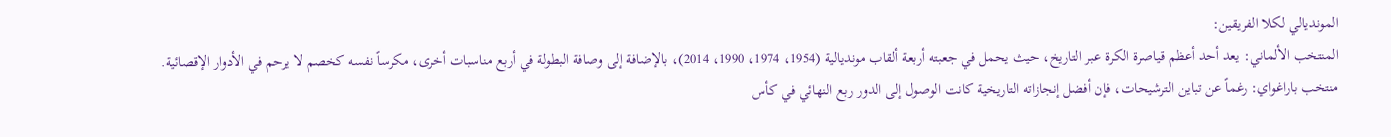المونديالي لكلا الفريقين:
المنتخب الألماني: يعد أحد أعظم قياصرة الكرة عبر التاريخ، حيث يحمل في جعبته أربعة ألقاب مونديالية (1954، 1974، 1990، 2014)، بالإضافة إلى وصافة البطولة في أربع مناسبات أخرى، مكرساً نفسه كخصم لا يرحم في الأدوار الإقصائية.
منتخب باراغواي: رغماً عن تباين الترشيحات، فإن أفضل إنجازاته التاريخية كانت الوصول إلى الدور ربع النهائي في كأس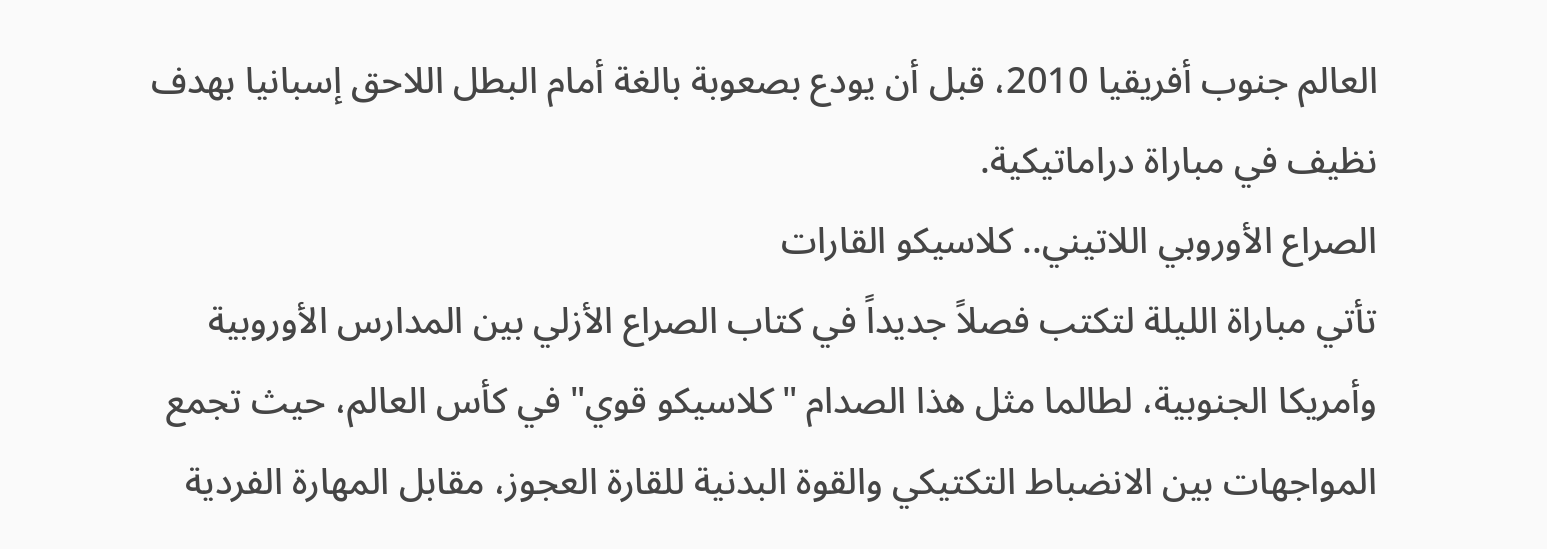العالم جنوب أفريقيا 2010، قبل أن يودع بصعوبة بالغة أمام البطل اللاحق إسبانيا بهدف نظيف في مباراة دراماتيكية.
الصراع الأوروبي اللاتيني.. كلاسيكو القارات
تأتي مباراة الليلة لتكتب فصلاً جديداً في كتاب الصراع الأزلي بين المدارس الأوروبية وأمريكا الجنوبية، لطالما مثل هذا الصدام "كلاسيكو قوي" في كأس العالم، حيث تجمع المواجهات بين الانضباط التكتيكي والقوة البدنية للقارة العجوز، مقابل المهارة الفردية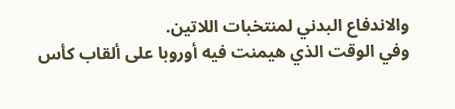والاندفاع البدني لمنتخبات اللاتين.
وفي الوقت الذي هيمنت فيه أوروبا على ألقاب كأس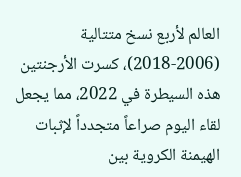العالم لأربع نسخ متتالية (2006-2018)، كسرت الأرجنتين هذه السيطرة في 2022، مما يجعل لقاء اليوم صراعاً متجدداً لإثبات الهيمنة الكروية بين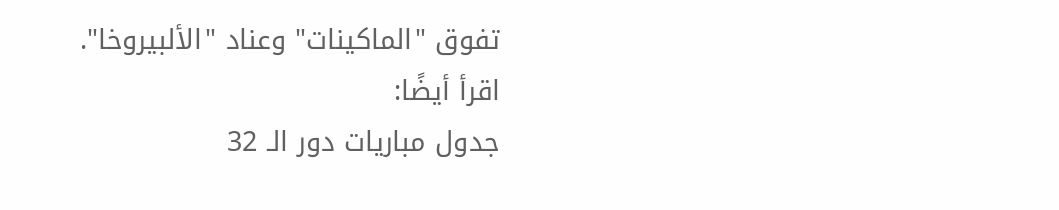تفوق "الماكينات" وعناد "الألبيروخا".
اقرأ أيضًا:
جدول مباريات دور الـ 32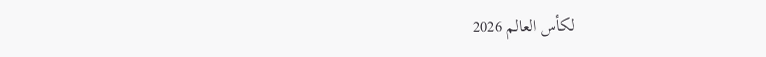لكأس العالم 2026